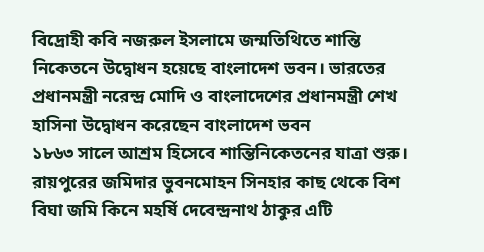বিদ্রোহী কবি নজরুল ইসলামে জন্মতিথিতে শান্তি নিকেতনে উদ্বোধন হয়েছে বাংলাদেশ ভবন। ভারতের প্রধানমন্ত্রী নরেন্দ্র মোদি ও বাংলাদেশের প্রধানমন্ত্রী শেখ হাসিনা উদ্বোধন করেছেন বাংলাদেশ ভবন
১৮৬৩ সালে আশ্রম হিসেবে শান্তিনিকেতনের যাত্রা শুরু। রায়পুরের জমিদার ভুবনমোহন সিনহার কাছ থেকে বিশ বিঘা জমি কিনে মহর্ষি দেবেন্দ্রনাথ ঠাকুর এটি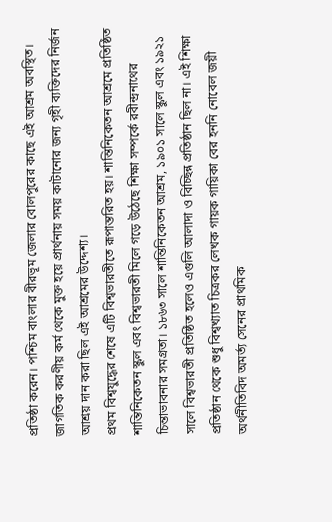প্রতিষ্ঠা করেন। পশ্চিম বাংলার বীরভূম জেলার বোলপুরের কাছে এই আশ্রম অবস্থিত। জাগতিক করণীয় কর্ম থেকে মুক্ত হয়ে প্রার্থনায় সময় কাটানোর জন্য গৃহী ব্যক্তিদের নির্জন আশ্রয় দান করা ছিল এই আশ্রমের উদ্দেশ্য।
প্রথম বিশ্বযুদ্ধের শেষে এটি বিশ্বভারতীতে রূপান্তরিত হয়। শান্তিনিকেতন আশ্রমে প্রতিষ্ঠিত শান্তিনিকেতন স্কুল এবং বিশ্বভারতী মিলে গড়ে উঠেছে শিক্ষা সম্পর্কে রবীন্দ্রনাথের চিন্তাভাবনার সমগ্রতা। ১৮৬৩ সালে শান্তিনিকেতন আশ্রম, ১৯০১ সালে স্কুল এবং ১৯২১ সালে বিশ্বভারতী প্রতিষ্ঠিত হলেও এগুলি আলাদা ও বিচ্ছিন্ন প্রতিষ্ঠান ছিল না। এই শিক্ষা প্রতিষ্ঠান থেকে শুধু বিশ্বখ্যাত চিত্রকর লেখক গায়ক গায়িকা বের হননি নোবেল জয়ী অর্থনীতিবিদ অমর্ত্য সেনের প্রাথমিক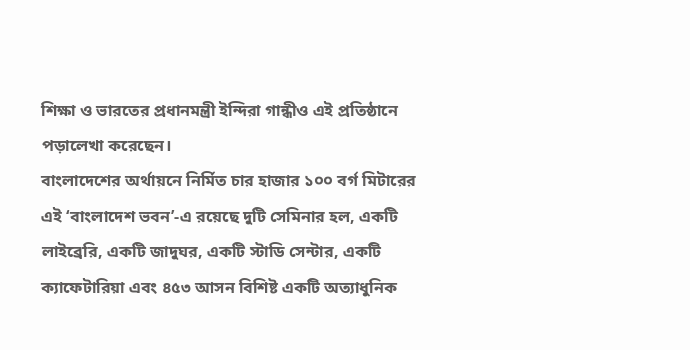শিক্ষা ও ভারতের প্রধানমন্ত্রী ইন্দিরা গান্ধীও এই প্রতিষ্ঠানে পড়ালেখা করেছেন।
বাংলাদেশের অর্থায়নে নির্মিত চার হাজার ১০০ বর্গ মিটারের এই ‘বাংলাদেশ ভবন’-এ রয়েছে দুটি সেমিনার হল, একটি লাইব্রেরি, একটি জাদুঘর, একটি স্টাডি সেন্টার, একটি ক্যাফেটারিয়া এবং ৪৫৩ আসন বিশিষ্ট একটি অত্যাধুনিক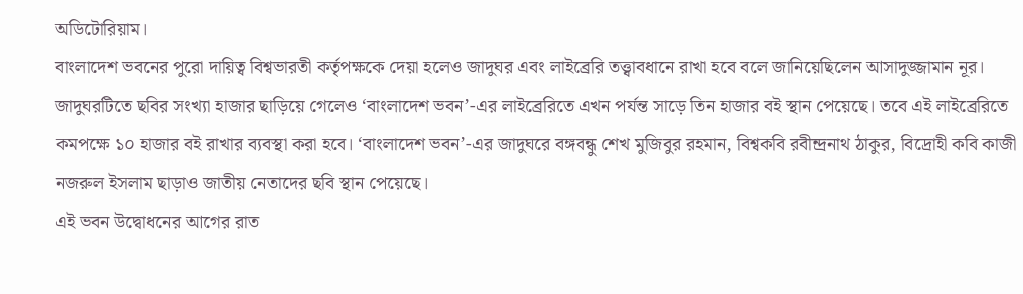অডিটোরিয়াম।
বাংলাদেশ ভবনের পুরো দায়িত্ব বিশ্বভারতী কর্তৃপক্ষকে দেয়া হলেও জাদুঘর এবং লাইব্রেরি তত্ত্বাবধানে রাখা হবে বলে জানিয়েছিলেন আসাদুজ্জামান নূর।
জাদুঘরটিতে ছবির সংখ্যা হাজার ছাড়িয়ে গেলেও ‘বাংলাদেশ ভবন’-এর লাইব্রেরিতে এখন পর্যন্ত সাড়ে তিন হাজার বই স্থান পেয়েছে। তবে এই লাইব্রেরিতে কমপক্ষে ১০ হাজার বই রাখার ব্যবস্থা করা হবে। ‘বাংলাদেশ ভবন’-এর জাদুঘরে বঙ্গবন্ধু শেখ মুজিবুর রহমান, বিশ্বকবি রবীন্দ্রনাথ ঠাকুর, বিদ্রোহী কবি কাজী নজরুল ইসলাম ছাড়াও জাতীয় নেতাদের ছবি স্থান পেয়েছে।
এই ভবন উদ্বোধনের আগের রাত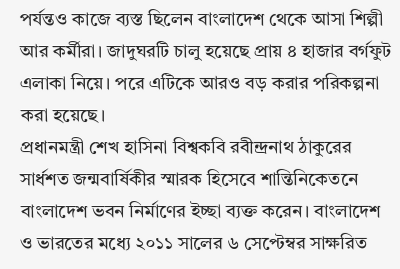পর্যন্তও কাজে ব্যস্ত ছিলেন বাংলাদেশ থেকে আসা শিল্পী আর কর্মীরা। জাদুঘরটি চালু হয়েছে প্রায় ৪ হাজার বর্গফুট এলাকা নিয়ে। পরে এটিকে আরও বড় করার পরিকল্পনা করা হয়েছে।
প্রধানমন্ত্রী শেখ হাসিনা বিশ্বকবি রবীন্দ্রনাথ ঠাকুরের সার্ধশত জন্মবার্ষিকীর স্মারক হিসেবে শান্তিনিকেতনে বাংলাদেশ ভবন নির্মাণের ইচ্ছা ব্যক্ত করেন। বাংলাদেশ ও ভারতের মধ্যে ২০১১ সালের ৬ সেপ্টেম্বর সাক্ষরিত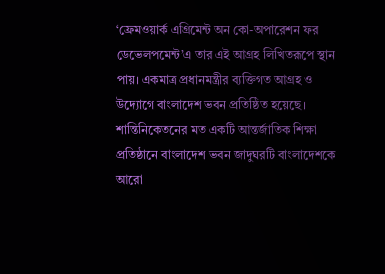‘ফ্রেমওয়ার্ক এগ্রিমেন্ট অন কো-অপারেশন ফর ডেভেলপমেন্ট’এ তার এই আগ্রহ লিখিতরূপে স্থান পায়। একমাত্র প্রধানমন্ত্রীর ব্যক্তিগত আগ্রহ ও উদ্যোগে বাংলাদেশ ভবন প্রতিষ্ঠিত হয়েছে।
শান্তিনিকেতনের মত একটি আন্তর্জাতিক শিক্ষা প্রতিষ্ঠানে বাংলাদেশ ভবন জাদুঘরটি বাংলাদেশকে আরো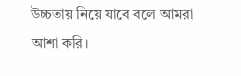উচ্চতায় নিয়ে যাবে বলে আমরা আশা করি।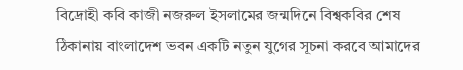বিদ্রোহী কবি কাজী নজরুল ইসলামের জন্মদিনে বিশ্বকবির শেষ ঠিকানায় বাংলাদেশ ভবন একটি নতুন যুগের সূচনা করবে আমাদের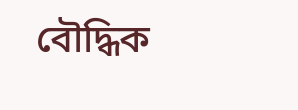বৌদ্ধিক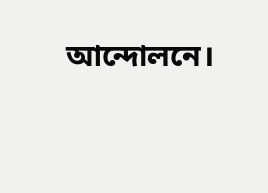আন্দোলনে।